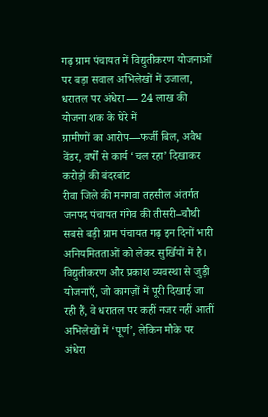गढ़ ग्राम पंचायत में विद्युतीकरण योजनाओं पर बड़ा सवाल अभिलेखों में उजाला, धरातल पर अंधेरा — 24 लाख की योजना शक के घेरे में
ग्रामीणों का आरोप—फर्जी बिल, अवैध वेंडर, वर्षों से कार्य ‘चल रहा’ दिखाकर करोड़ों की बंदरबांट
रीवा जिले की मनगवा तहसील अंतर्गत जनपद पंचायत गंगेव की तीसरी–चौथी सबसे बड़ी ग्राम पंचायत गढ़ इन दिनों भारी अनियमितताओं को लेकर सुर्खियों में है। विद्युतीकरण और प्रकाश व्यवस्था से जुड़ी योजनाएँ, जो कागज़ों में पूरी दिखाई जा रही हैं, वे धरातल पर कहीं नजर नहीं आतीं
अभिलेखों में ‘पूर्ण’, लेकिन मौके पर अंधेरा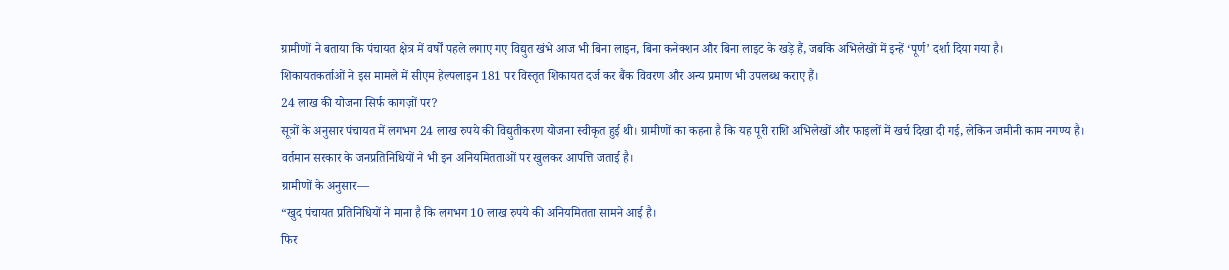ग्रामीणों ने बताया कि पंचायत क्षेत्र में वर्षों पहले लगाए गए विद्युत खंभे आज भी बिना लाइन, बिना कनेक्शन और बिना लाइट के खड़े हैं, जबकि अभिलेखों में इन्हें ‘पूर्ण’ दर्शा दिया गया है।
शिकायतकर्ताओं ने इस मामले में सीएम हेल्पलाइन 181 पर विस्तृत शिकायत दर्ज कर बैंक विवरण और अन्य प्रमाण भी उपलब्ध कराए हैं।
24 लाख की योजना सिर्फ कागज़ों पर?
सूत्रों के अनुसार पंचायत में लगभग 24 लाख रुपये की विद्युतीकरण योजना स्वीकृत हुई थी। ग्रामीणों का कहना है कि यह पूरी राशि अभिलेखों और फाइलों में खर्च दिखा दी गई, लेकिन जमीनी काम नगण्य है।
वर्तमान सरकार के जनप्रतिनिधियों ने भी इन अनियमितताओं पर खुलकर आपत्ति जताई है।
ग्रामीणों के अनुसार—
“खुद पंचायत प्रतिनिधियों ने माना है कि लगभग 10 लाख रुपये की अनियमितता सामने आई है।
फिर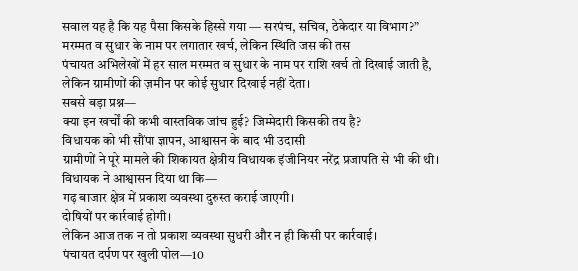सवाल यह है कि यह पैसा किसके हिस्से गया — सरपंच, सचिव, ठेकेदार या विभाग?”
मरम्मत व सुधार के नाम पर लगातार खर्च, लेकिन स्थिति जस की तस
पंचायत अभिलेखों में हर साल मरम्मत व सुधार के नाम पर राशि खर्च तो दिखाई जाती है,
लेकिन ग्रामीणों की ज़मीन पर कोई सुधार दिखाई नहीं देता।
सबसे बड़ा प्रश्न—
क्या इन खर्चों की कभी वास्तविक जांच हुई? जिम्मेदारी किसकी तय है?
विधायक को भी सौंपा ज्ञापन, आश्वासन के बाद भी उदासी
ग्रामीणों ने पूरे मामले की शिकायत क्षेत्रीय विधायक इंजीनियर नरेंद्र प्रजापति से भी की थी।
विधायक ने आश्वासन दिया था कि—
गढ़ बाजार क्षेत्र में प्रकाश व्यवस्था दुरुस्त कराई जाएगी।
दोषियों पर कार्रवाई होगी।
लेकिन आज तक न तो प्रकाश व्यवस्था सुधरी और न ही किसी पर कार्रवाई।
पंचायत दर्पण पर खुली पोल—10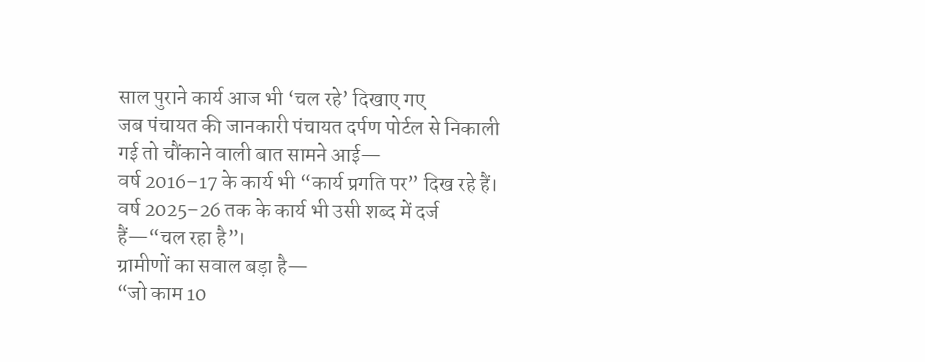साल पुराने कार्य आज भी ‘चल रहे’ दिखाए गए
जब पंचायत की जानकारी पंचायत दर्पण पोर्टल से निकाली गई तो चौंकाने वाली बात सामने आई—
वर्ष 2016–17 के कार्य भी “कार्य प्रगति पर” दिख रहे हैं।
वर्ष 2025–26 तक के कार्य भी उसी शब्द में दर्ज हैं—“चल रहा है”।
ग्रामीणों का सवाल बड़ा है—
“जो काम 10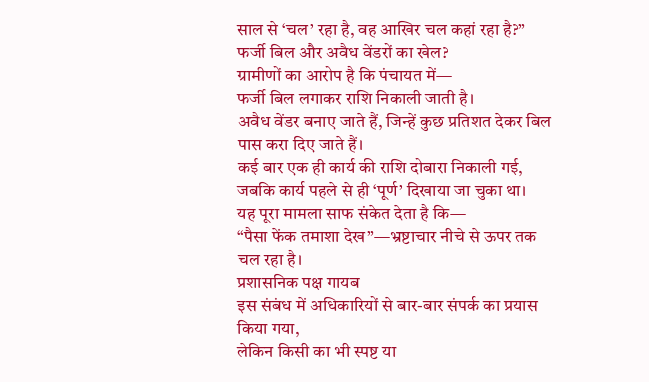साल से ‘चल’ रहा है, वह आखिर चल कहां रहा है?”
फर्जी बिल और अवैध वेंडरों का खेल?
ग्रामीणों का आरोप है कि पंचायत में—
फर्जी बिल लगाकर राशि निकाली जाती है।
अवैध वेंडर बनाए जाते हैं, जिन्हें कुछ प्रतिशत देकर बिल पास करा दिए जाते हैं।
कई बार एक ही कार्य की राशि दोबारा निकाली गई, जबकि कार्य पहले से ही ‘पूर्ण’ दिखाया जा चुका था।
यह पूरा मामला साफ संकेत देता है कि—
“पैसा फेंक तमाशा देख”—भ्रष्टाचार नीचे से ऊपर तक चल रहा है।
प्रशासनिक पक्ष गायब
इस संबंध में अधिकारियों से बार-बार संपर्क का प्रयास किया गया,
लेकिन किसी का भी स्पष्ट या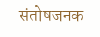संतोषजनक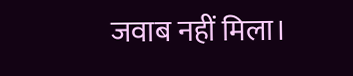जवाब नहीं मिला।